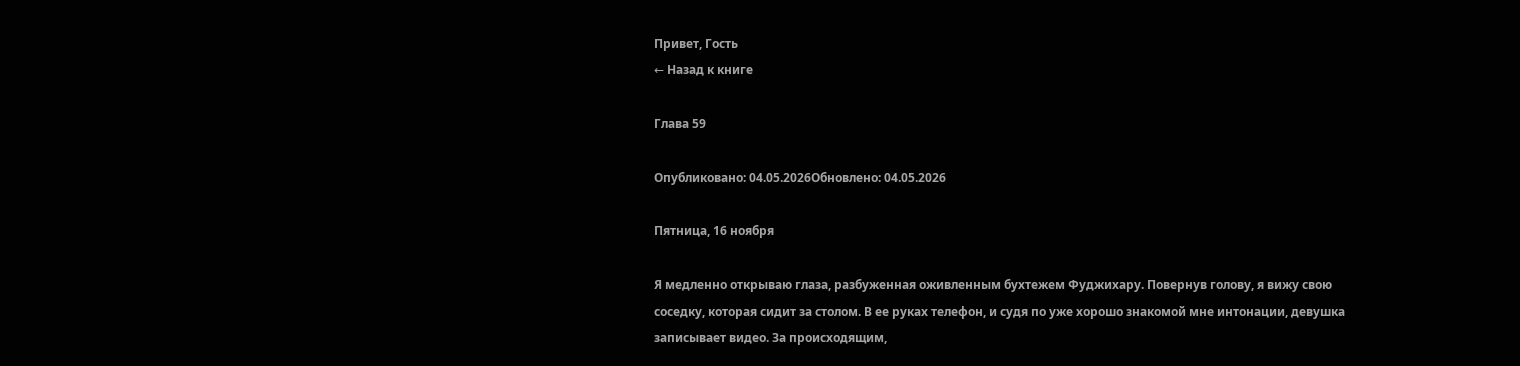Привет, Гость
← Назад к книге

Глава 59

Опубликовано: 04.05.2026Обновлено: 04.05.2026

Пятница, 16 ноября

Я медленно открываю глаза, разбуженная оживленным бухтежем Фуджихару. Повернув голову, я вижу свою соседку, которая сидит за столом. В ее руках телефон, и судя по уже хорошо знакомой мне интонации, девушка записывает видео. За происходящим,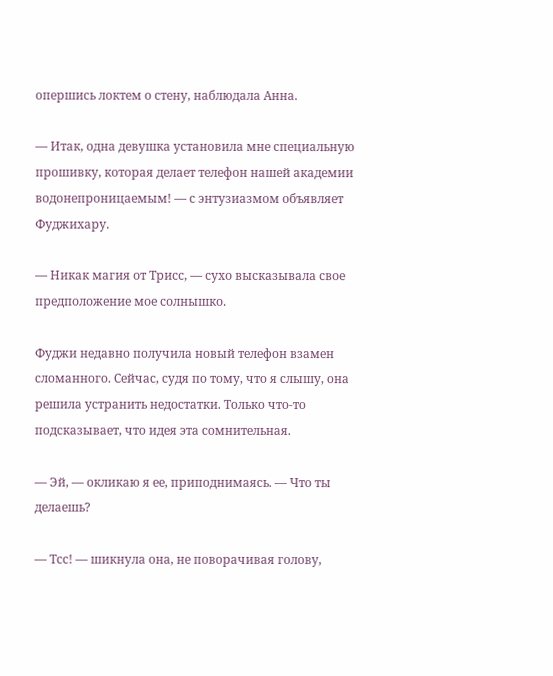опершись локтем о стену, наблюдала Анна.

— Итак, одна девушка установила мне специальную прошивку, которая делает телефон нашей академии водонепроницаемым! — с энтузиазмом объявляет Фуджихару.

— Никак магия от Трисс, — сухо высказывала свое предположение мое солнышко.

Фуджи недавно получила новый телефон взамен сломанного. Сейчас, судя по тому, что я слышу, она решила устранить недостатки. Только что-то подсказывает, что идея эта сомнительная.

— Эй, — окликаю я ее, приподнимаясь. — Что ты делаешь?

— Тсс! — шикнула она, не поворачивая голову,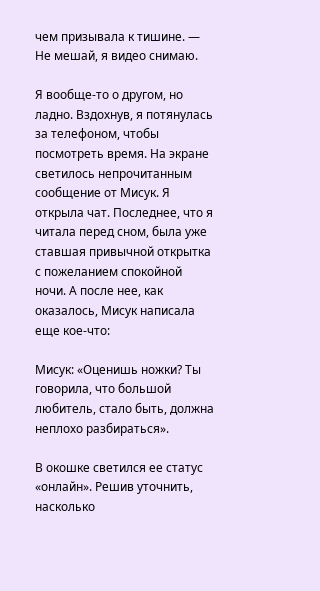чем призывала к тишине. — Не мешай, я видео снимаю.

Я вообще-то о другом, но ладно. Вздохнув, я потянулась за телефоном, чтобы посмотреть время. На экране светилось непрочитанным сообщение от Мисук. Я открыла чат. Последнее, что я читала перед сном, была уже ставшая привычной открытка с пожеланием спокойной ночи. А после нее, как оказалось, Мисук написала еще кое-что:

Мисук: «Оценишь ножки? Ты говорила, что большой любитель, стало быть, должна неплохо разбираться».

В окошке светился ее статус «онлайн». Решив уточнить, насколько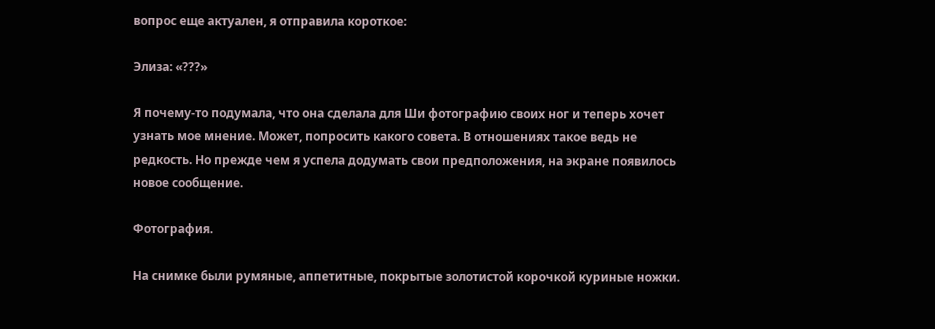вопрос еще актуален, я отправила короткое:

Элиза: «???»

Я почему-то подумала, что она сделала для Ши фотографию своих ног и теперь хочет узнать мое мнение. Может, попросить какого совета. В отношениях такое ведь не редкость. Но прежде чем я успела додумать свои предположения, на экране появилось новое сообщение.

Фотография.

На снимке были румяные, аппетитные, покрытые золотистой корочкой куриные ножки.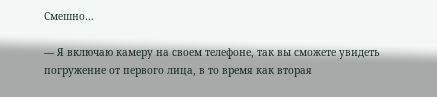Смешно…

— Я включаю камеру на своем телефоне, так вы сможете увидеть погружение от первого лица, в то время как вторая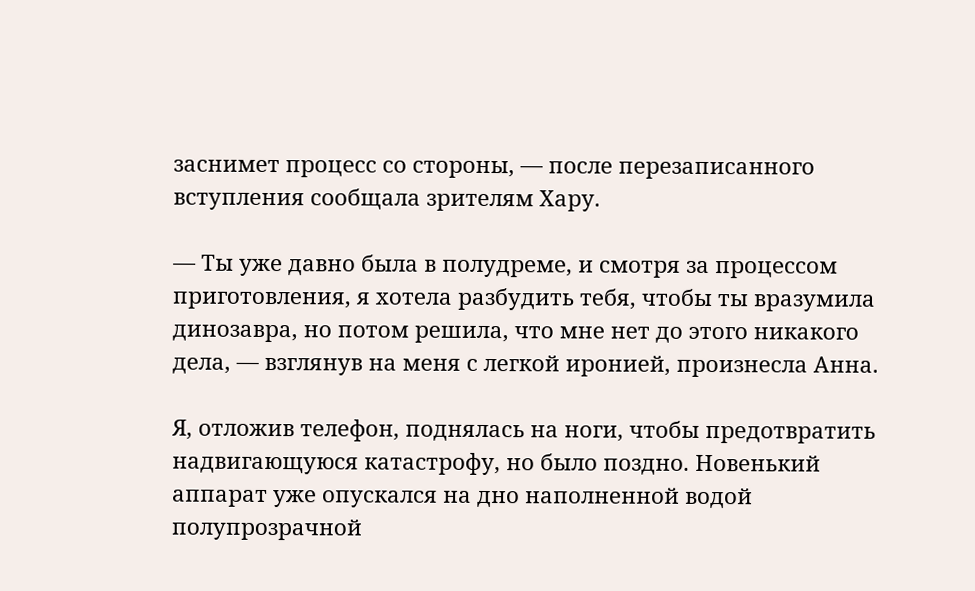заснимет процесс со стороны, — после перезаписанного вступления сообщала зрителям Хару.

— Ты уже давно была в полудреме, и смотря за процессом приготовления, я хотела разбудить тебя, чтобы ты вразумила динозавра, но потом решила, что мне нет до этого никакого дела, — взглянув на меня с легкой иронией, произнесла Анна.

Я, отложив телефон, поднялась на ноги, чтобы предотвратить надвигающуюся катастрофу, но было поздно. Новенький аппарат уже опускался на дно наполненной водой полупрозрачной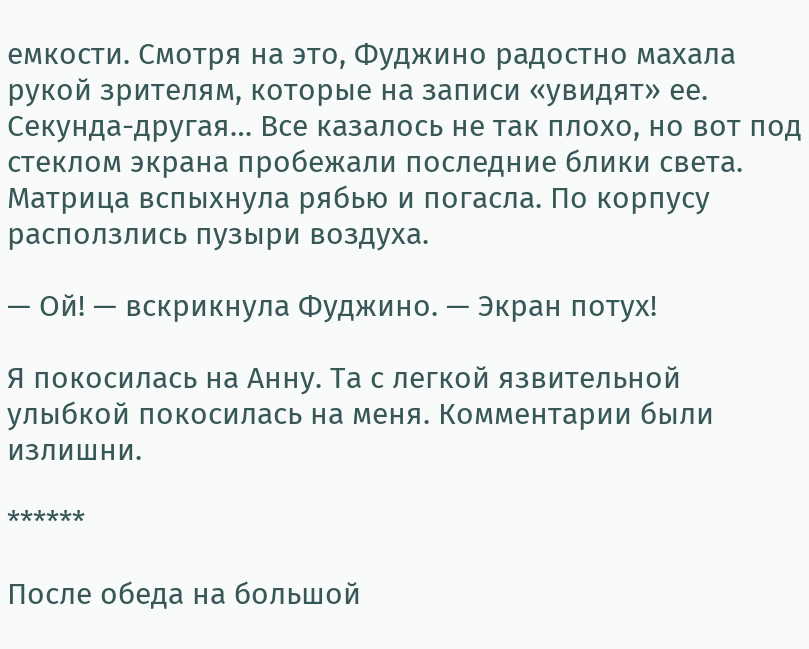емкости. Смотря на это, Фуджино радостно махала рукой зрителям, которые на записи «увидят» ее. Секунда-другая… Все казалось не так плохо, но вот под стеклом экрана пробежали последние блики света. Матрица вспыхнула рябью и погасла. По корпусу расползлись пузыри воздуха.

— Ой! — вскрикнула Фуджино. — Экран потух!

Я покосилась на Анну. Та с легкой язвительной улыбкой покосилась на меня. Комментарии были излишни.

******

После обеда на большой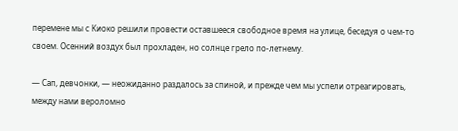перемене мы с Киоко решили провести оставшееся свободное время на улице, беседуя о чем-то своем. Осенний воздух был прохладен, но солнце грело по-летнему.

— Сап, девчонки, — неожиданно раздалось за спиной, и прежде чем мы успели отреагировать, между нами вероломно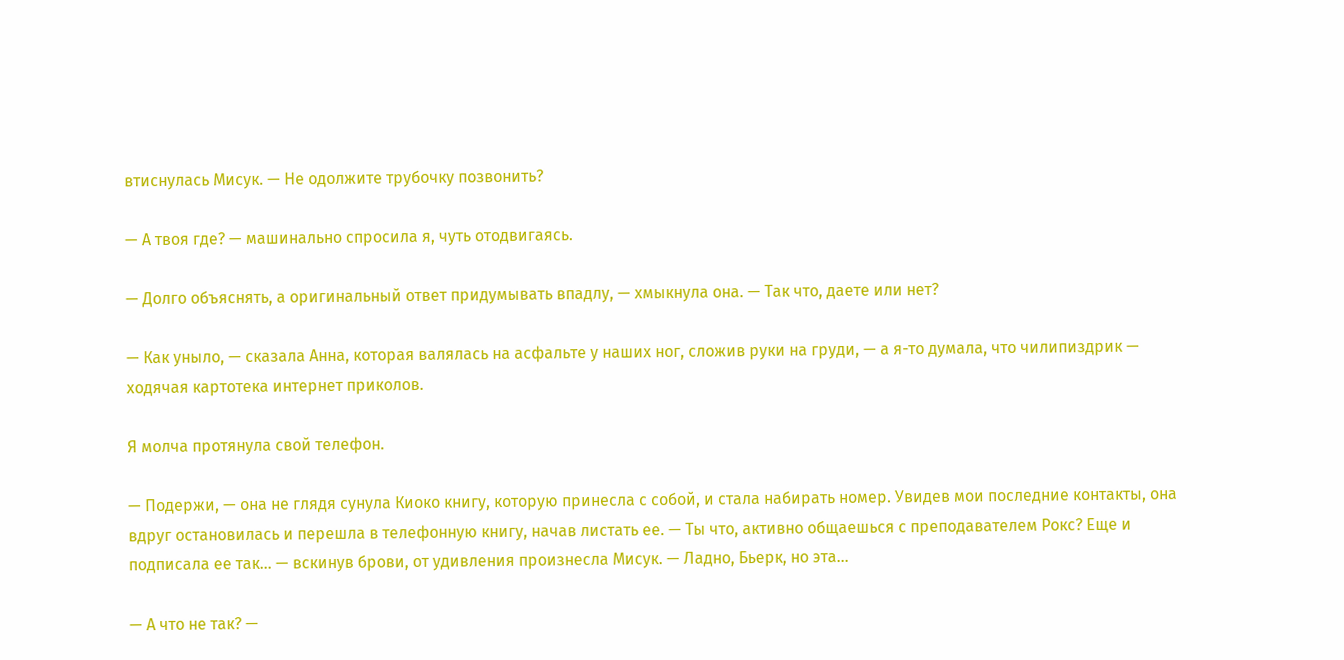втиснулась Мисук. — Не одолжите трубочку позвонить?

— А твоя где? — машинально спросила я, чуть отодвигаясь.

— Долго объяснять, а оригинальный ответ придумывать впадлу, — хмыкнула она. — Так что, даете или нет?

— Как уныло, — сказала Анна, которая валялась на асфальте у наших ног, сложив руки на груди, — а я-то думала, что чилипиздрик — ходячая картотека интернет приколов.

Я молча протянула свой телефон.

— Подержи, — она не глядя сунула Киоко книгу, которую принесла с собой, и стала набирать номер. Увидев мои последние контакты, она вдруг остановилась и перешла в телефонную книгу, начав листать ее. — Ты что, активно общаешься с преподавателем Рокс? Еще и подписала ее так… — вскинув брови, от удивления произнесла Мисук. — Ладно, Бьерк, но эта…

— А что не так? —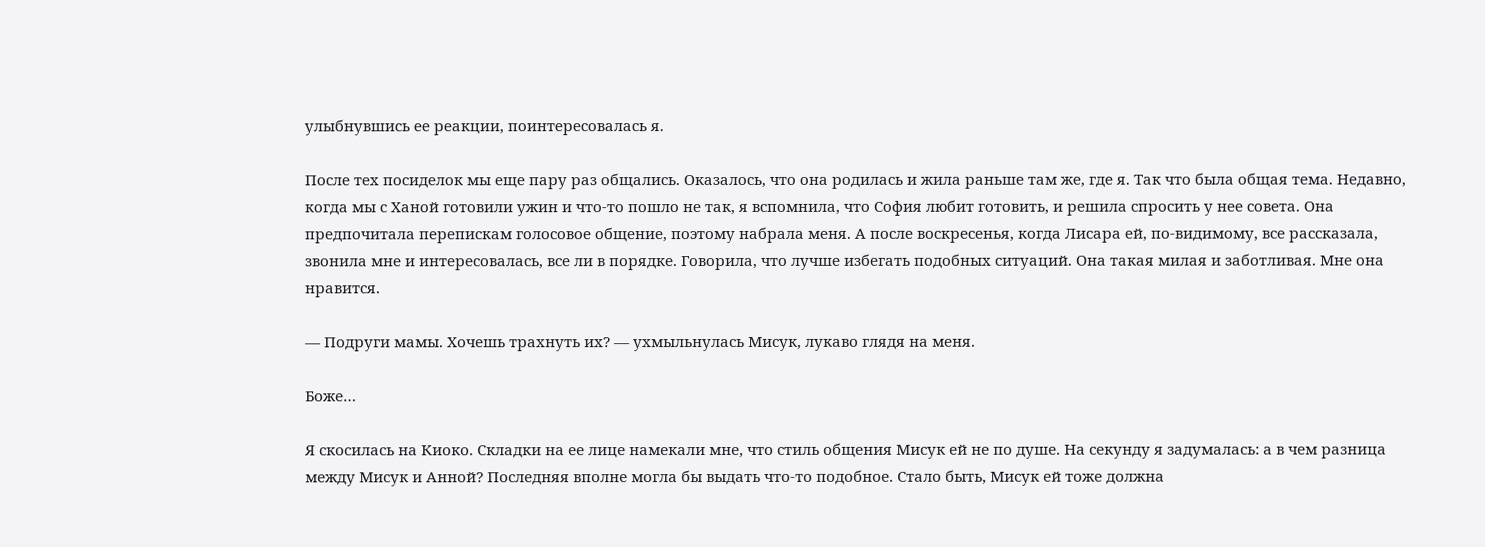улыбнувшись ее реакции, поинтересовалась я.

После тех посиделок мы еще пару раз общались. Оказалось, что она родилась и жила раньше там же, где я. Так что была общая тема. Недавно, когда мы с Ханой готовили ужин и что-то пошло не так, я вспомнила, что София любит готовить, и решила спросить у нее совета. Она предпочитала перепискам голосовое общение, поэтому набрала меня. А после воскресенья, когда Лисара ей, по-видимому, все рассказала, звонила мне и интересовалась, все ли в порядке. Говорила, что лучше избегать подобных ситуаций. Она такая милая и заботливая. Мне она нравится.

— Подруги мамы. Хочешь трахнуть их? — ухмыльнулась Мисук, лукаво глядя на меня.

Боже…

Я скосилась на Киоко. Складки на ее лице намекали мне, что стиль общения Мисук ей не по душе. На секунду я задумалась: а в чем разница между Мисук и Анной? Последняя вполне могла бы выдать что-то подобное. Стало быть, Мисук ей тоже должна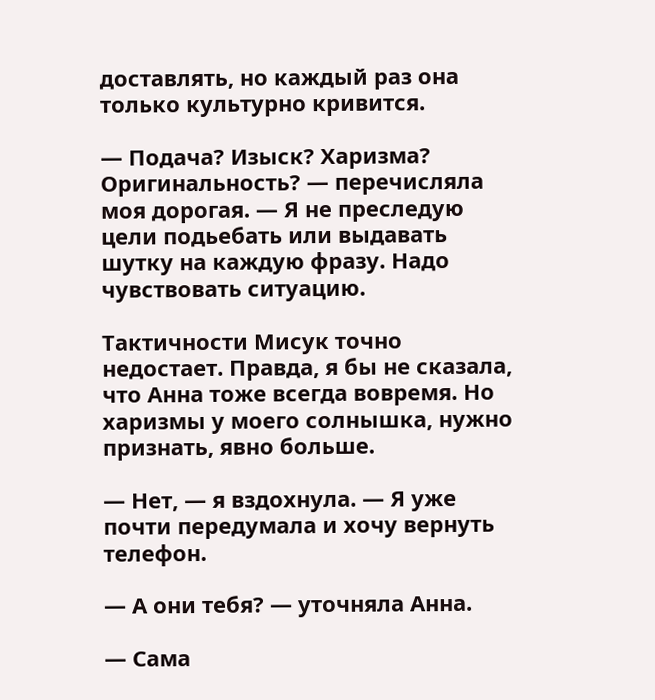доставлять, но каждый раз она только культурно кривится.

— Подача? Изыск? Харизма? Оригинальность? — перечисляла моя дорогая. — Я не преследую цели подьебать или выдавать шутку на каждую фразу. Надо чувствовать ситуацию.

Тактичности Мисук точно недостает. Правда, я бы не сказала, что Анна тоже всегда вовремя. Но харизмы у моего солнышка, нужно признать, явно больше.

— Нет, — я вздохнула. — Я уже почти передумала и хочу вернуть телефон.

— А они тебя? — уточняла Анна.

— Сама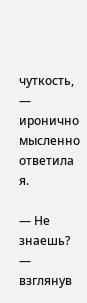чуткость, — иронично мысленно ответила я.

— Не знаешь? — взглянув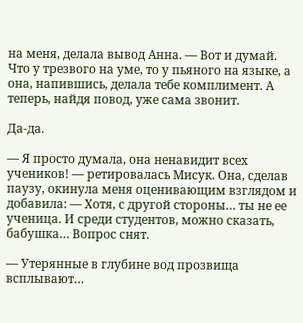на меня, делала вывод Анна. — Вот и думай. Что у трезвого на уме, то у пьяного на языке, а она, напившись, делала тебе комплимент. А теперь, найдя повод, уже сама звонит.

Да-да.

— Я просто думала, она ненавидит всех учеников! — ретировалась Мисук. Она, сделав паузу, окинула меня оценивающим взглядом и добавила: — Хотя, с другой стороны… ты не ее ученица. И среди студентов, можно сказать, бабушка… Вопрос снят.

— Утерянные в глубине вод прозвища всплывают…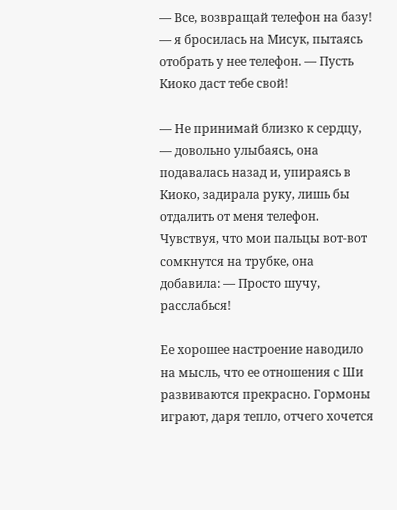— Все, возвращай телефон на базу! — я бросилась на Мисук, пытаясь отобрать у нее телефон. — Пусть Киоко даст тебе свой!

— Не принимай близко к сердцу, — довольно улыбаясь, она подавалась назад и, упираясь в Киоко, задирала руку, лишь бы отдалить от меня телефон. Чувствуя, что мои пальцы вот-вот сомкнутся на трубке, она добавила: — Просто шучу, расслабься!

Ее хорошее настроение наводило на мысль, что ее отношения с Ши развиваются прекрасно. Гормоны играют, даря тепло, отчего хочется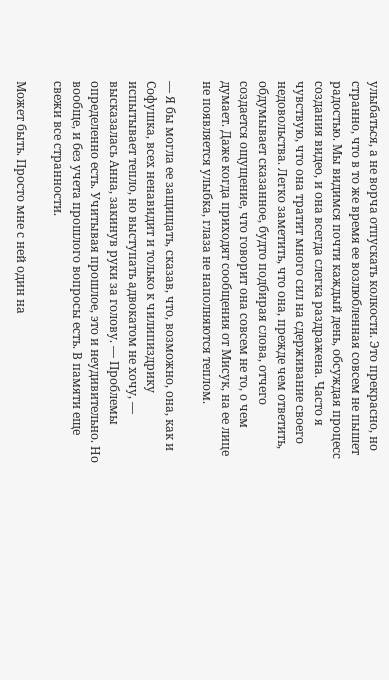улыбаться, а не ворча отпускать колкости. Это прекрасно, но странно, что в то же время ее возлюбленная совсем не пышет радостью. Мы видимся почти каждый день, обсуждая процесс создания видео, и она всегда слегка раздражена. Часто я чувствую, что она тратит много сил на сдерживание своего недовольства. Легко заметить, что она, прежде чем ответить, обдумывает сказанное, будто подбирая слова, отчего создается ощущение, что говорит она совсем не то, о чем думает. Даже когда приходят сообщения от Мисук, на ее лице не появляется улыбка, глаза не наполняются теплом.

— Я бы могла ее защищать, сказав, что, возможно, она, как и Софушка, всех ненавидит и только к чилипиздрику испытывает тепло, но выступать адвокатом не хочу, — высказалась Анна, закинув руки за голову. — Проблемы определенно есть. Учитывая прошлое, это и неудивительно. Но вообще, и без учета прошлого вопросы есть. В памяти еще свежи все странности.

Может быть. Просто мне с ней один на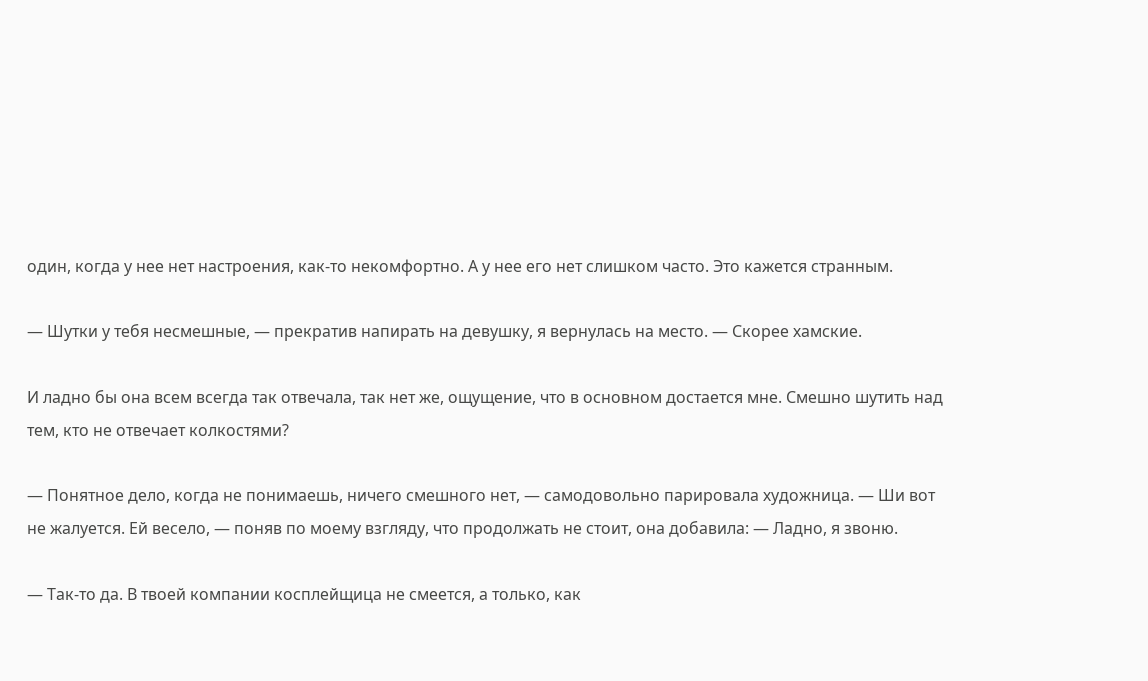один, когда у нее нет настроения, как-то некомфортно. А у нее его нет слишком часто. Это кажется странным.

— Шутки у тебя несмешные, — прекратив напирать на девушку, я вернулась на место. — Скорее хамские.

И ладно бы она всем всегда так отвечала, так нет же, ощущение, что в основном достается мне. Смешно шутить над тем, кто не отвечает колкостями?

— Понятное дело, когда не понимаешь, ничего смешного нет, — самодовольно парировала художница. — Ши вот не жалуется. Ей весело, — поняв по моему взгляду, что продолжать не стоит, она добавила: — Ладно, я звоню.

— Так-то да. В твоей компании косплейщица не смеется, а только, как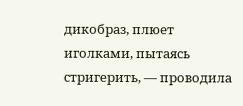дикобраз, плюет иголками, пытаясь стригерить, — проводила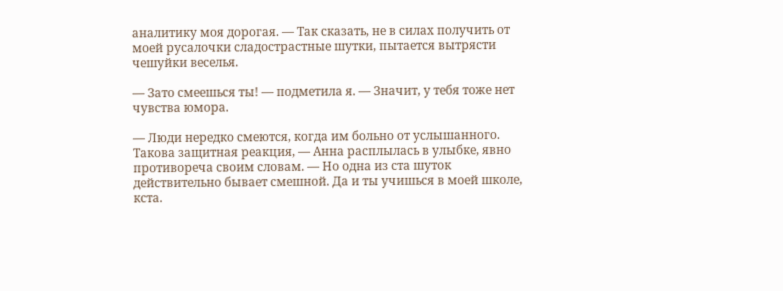аналитику моя дорогая. — Так сказать, не в силах получить от моей русалочки сладострастные шутки, пытается вытрясти чешуйки веселья.

— Зато смеешься ты! — подметила я. — Значит, у тебя тоже нет чувства юмора.

— Люди нередко смеются, когда им больно от услышанного. Такова защитная реакция, — Анна расплылась в улыбке, явно противореча своим словам. — Но одна из ста шуток действительно бывает смешной. Да и ты учишься в моей школе, кста.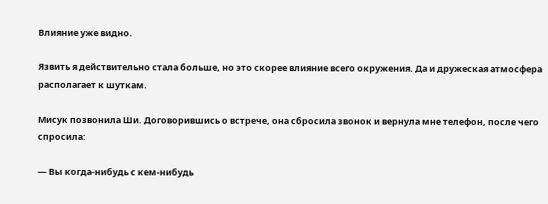Влияние уже видно.

Язвить я действительно стала больше, но это скорее влияние всего окружения. Да и дружеская атмосфера располагает к шуткам.

Мисук позвонила Ши. Договорившись о встрече, она сбросила звонок и вернула мне телефон, после чего спросила:

— Вы когда-нибудь с кем-нибудь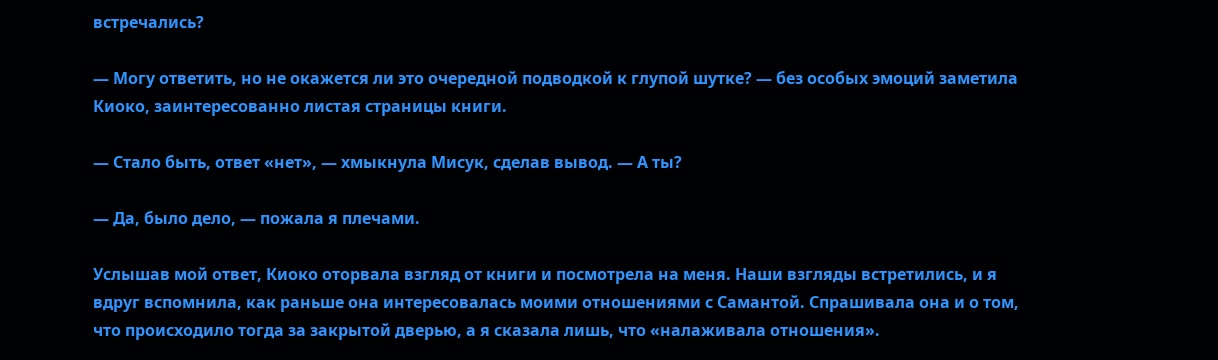встречались?

— Могу ответить, но не окажется ли это очередной подводкой к глупой шутке? — без особых эмоций заметила Киоко, заинтересованно листая страницы книги.

— Стало быть, ответ «нет», — хмыкнула Мисук, сделав вывод. — А ты?

— Да, было дело, — пожала я плечами.

Услышав мой ответ, Киоко оторвала взгляд от книги и посмотрела на меня. Наши взгляды встретились, и я вдруг вспомнила, как раньше она интересовалась моими отношениями с Самантой. Спрашивала она и о том, что происходило тогда за закрытой дверью, а я сказала лишь, что «налаживала отношения».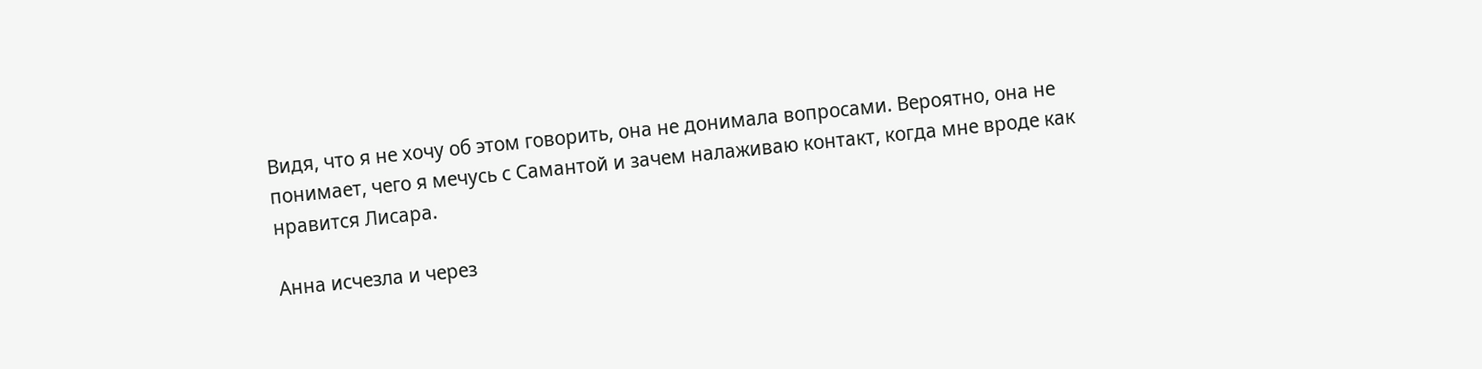Видя, что я не хочу об этом говорить, она не донимала вопросами. Вероятно, она не понимает, чего я мечусь с Самантой и зачем налаживаю контакт, когда мне вроде как нравится Лисара.

Анна исчезла и через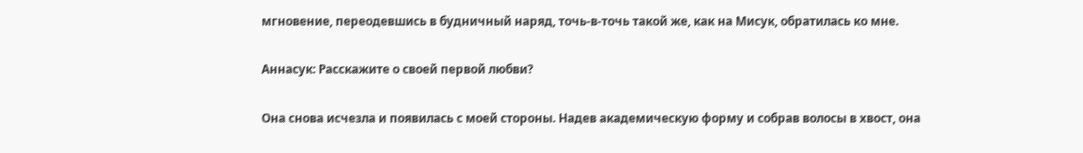мгновение, переодевшись в будничный наряд, точь-в-точь такой же, как на Мисук, обратилась ко мне.

Аннасук: Расскажите о своей первой любви?

Она снова исчезла и появилась с моей стороны. Надев академическую форму и собрав волосы в хвост, она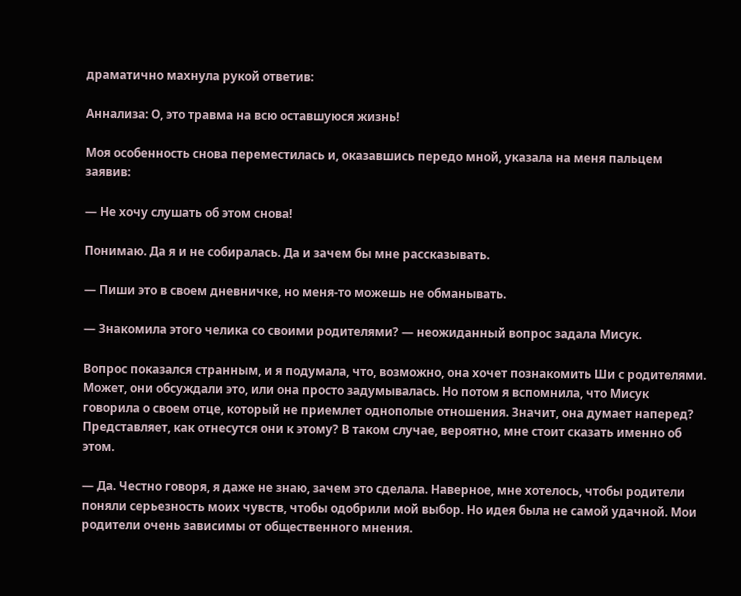драматично махнула рукой ответив:

Аннализа: О, это травма на всю оставшуюся жизнь!

Моя особенность снова переместилась и, оказавшись передо мной, указала на меня пальцем заявив:

— Не хочу слушать об этом снова!

Понимаю. Да я и не собиралась. Да и зачем бы мне рассказывать.

— Пиши это в своем дневничке, но меня-то можешь не обманывать.

— Знакомила этого челика со своими родителями? — неожиданный вопрос задала Мисук.

Вопрос показался странным, и я подумала, что, возможно, она хочет познакомить Ши с родителями. Может, они обсуждали это, или она просто задумывалась. Но потом я вспомнила, что Мисук говорила о своем отце, который не приемлет однополые отношения. Значит, она думает наперед? Представляет, как отнесутся они к этому? В таком случае, вероятно, мне стоит сказать именно об этом.

— Да. Честно говоря, я даже не знаю, зачем это сделала. Наверное, мне хотелось, чтобы родители поняли серьезность моих чувств, чтобы одобрили мой выбор. Но идея была не самой удачной. Мои родители очень зависимы от общественного мнения.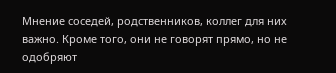Мнение соседей, родственников, коллег для них важно. Кроме того, они не говорят прямо, но не одобряют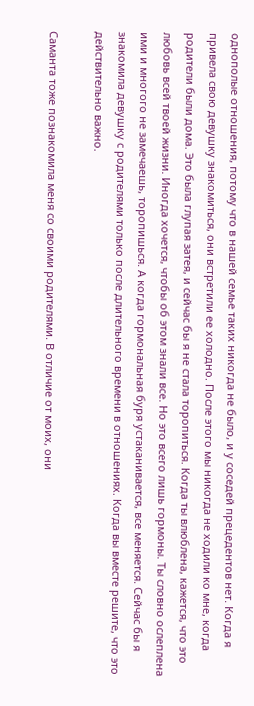однополые отношения, потому что в нашей семье таких никогда не было, и у соседей прецедентов нет. Когда я привела свою девушку знакомиться, они встретили ее холодно. После этого мы никогда не ходили ко мне, когда родители были дома. Это была глупая затея, и сейчас бы я не стала торопиться. Когда ты влюблена, кажется, что это любовь всей твоей жизни. Иногда хочется, чтобы об этом знали все. Но это всего лишь гормоны. Ты словно ослеплена ими и многого не замечаешь, торопишься. А когда гормональная буря устаканивается, все меняется. Сейчас бы я знакомила девушку с родителями только после длительного времени в отношениях. Когда вы вместе решите, что это действительно важно.

Саманта тоже познакомила меня со своими родителями. В отличие от моих, они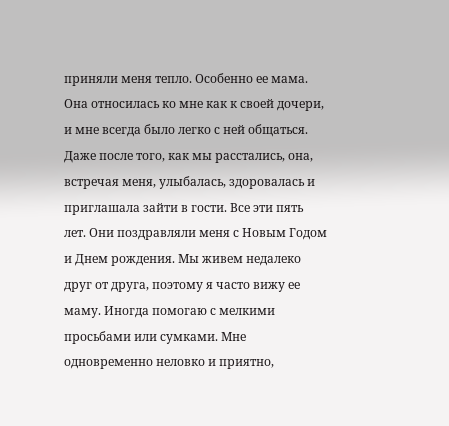приняли меня тепло. Особенно ее мама. Она относилась ко мне как к своей дочери, и мне всегда было легко с ней общаться. Даже после того, как мы расстались, она, встречая меня, улыбалась, здоровалась и приглашала зайти в гости. Все эти пять лет. Они поздравляли меня с Новым Годом и Днем рождения. Мы живем недалеко друг от друга, поэтому я часто вижу ее маму. Иногда помогаю с мелкими просьбами или сумками. Мне одновременно неловко и приятно,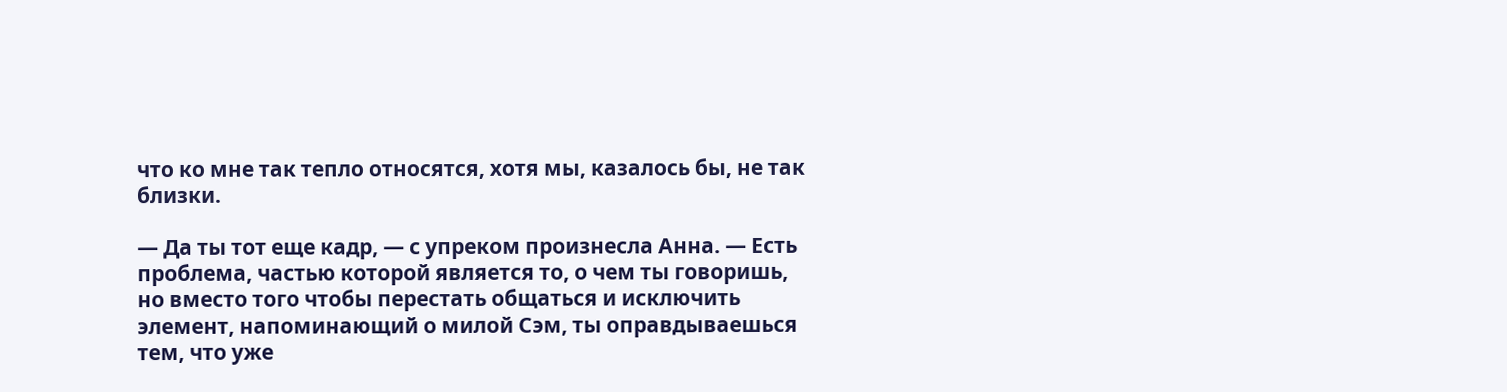что ко мне так тепло относятся, хотя мы, казалось бы, не так близки.

— Да ты тот еще кадр, — с упреком произнесла Анна. — Есть проблема, частью которой является то, о чем ты говоришь, но вместо того чтобы перестать общаться и исключить элемент, напоминающий о милой Сэм, ты оправдываешься тем, что уже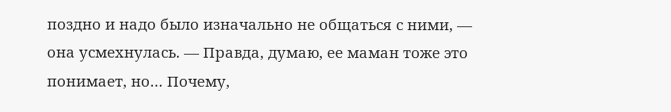поздно и надо было изначально не общаться с ними, — она усмехнулась. — Правда, думаю, ее маман тоже это понимает, но… Почему,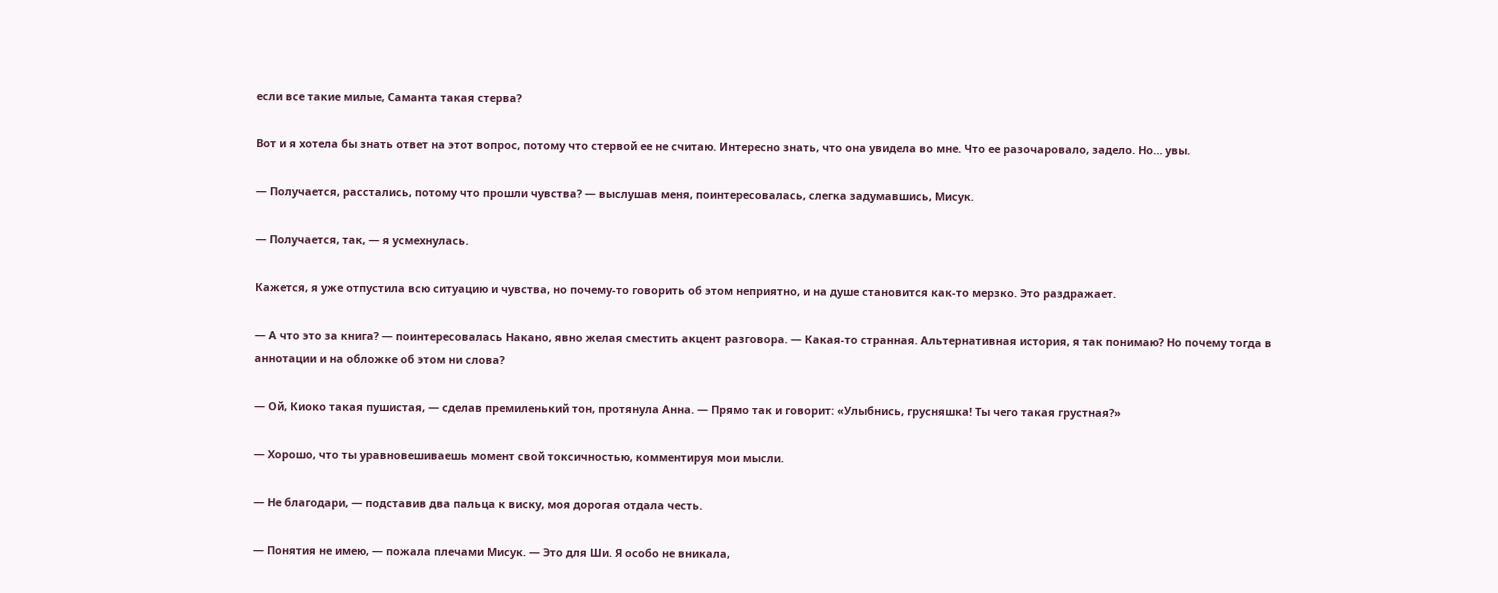если все такие милые, Саманта такая стерва?

Вот и я хотела бы знать ответ на этот вопрос, потому что стервой ее не считаю. Интересно знать, что она увидела во мне. Что ее разочаровало, задело. Но… увы.

— Получается, расстались, потому что прошли чувства? — выслушав меня, поинтересовалась, слегка задумавшись, Мисук.

— Получается, так, — я усмехнулась.

Кажется, я уже отпустила всю ситуацию и чувства, но почему-то говорить об этом неприятно, и на душе становится как-то мерзко. Это раздражает.

— А что это за книга? — поинтересовалась Накано, явно желая сместить акцент разговора. — Какая-то странная. Альтернативная история, я так понимаю? Но почему тогда в аннотации и на обложке об этом ни слова?

— Ой, Киоко такая пушистая, — сделав премиленький тон, протянула Анна. — Прямо так и говорит: «Улыбнись, грусняшка! Ты чего такая грустная?»

— Хорошо, что ты уравновешиваешь момент свой токсичностью, комментируя мои мысли.

— Не благодари, — подставив два пальца к виску, моя дорогая отдала честь.

— Понятия не имею, — пожала плечами Мисук. — Это для Ши. Я особо не вникала,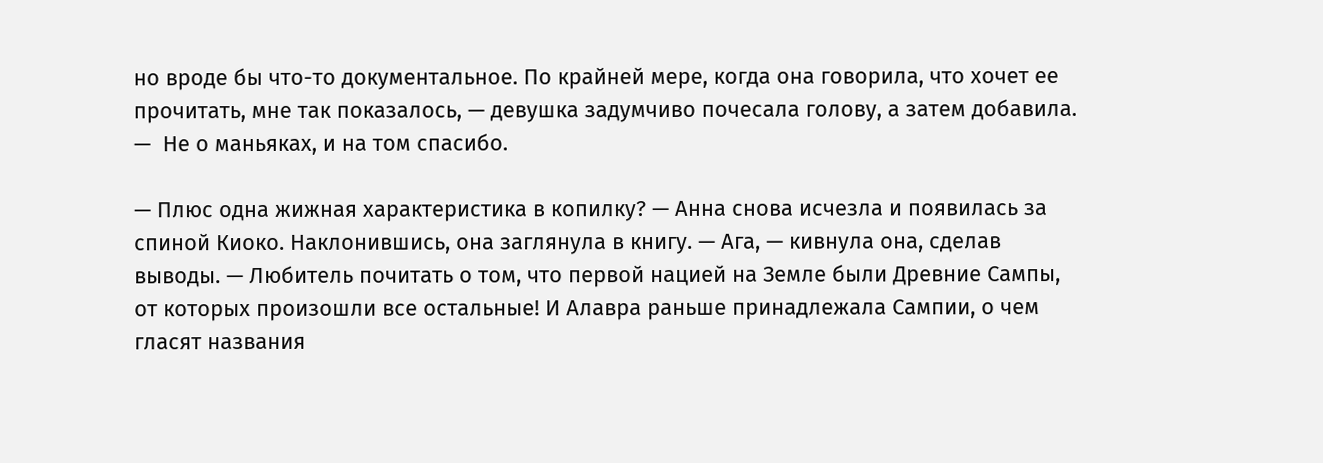но вроде бы что-то документальное. По крайней мере, когда она говорила, что хочет ее прочитать, мне так показалось, — девушка задумчиво почесала голову, а затем добавила. —  Не о маньяках, и на том спасибо.

— Плюс одна жижная характеристика в копилку? — Анна снова исчезла и появилась за спиной Киоко. Наклонившись, она заглянула в книгу. — Ага, — кивнула она, сделав выводы. — Любитель почитать о том, что первой нацией на Земле были Древние Сампы, от которых произошли все остальные! И Алавра раньше принадлежала Сампии, о чем гласят названия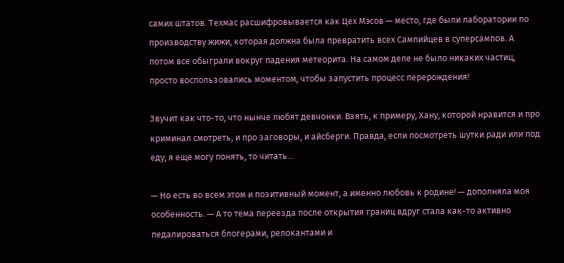самих штатов. Техмас расшифровывается как Цех Мэсов — место, где были лаборатории по производству жижи, которая должна была превратить всех Сампийцев в суперсампов. А потом все обыграли вокруг падения метеорита. На самом деле не было никаких частиц, просто воспользовались моментом, чтобы запустить процесс перерождения!

Звучит как что-то, что нынче любят девчонки. Взять, к примеру, Хану, которой нравится и про криминал смотреть, и про заговоры, и айсберги. Правда, если посмотреть шутки ради или под еду, я еще могу понять, то читать…

— Но есть во всем этом и позитивный момент, а именно любовь к родине! — дополняла моя особенность. — А то тема переезда после открытия границ вдруг стала как-то активно педалироваться блогерами, релокантами и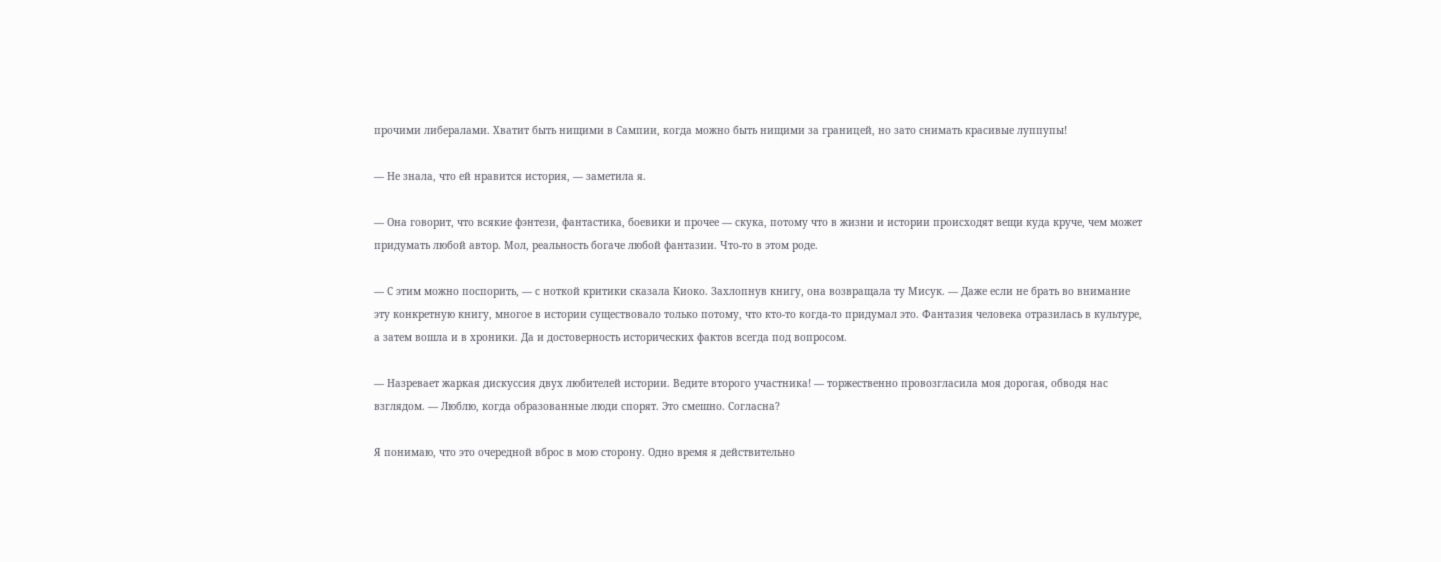прочими либералами. Хватит быть нищими в Сампии, когда можно быть нищими за границей, но зато снимать красивые луппупы!

— Не знала, что ей нравится история, — заметила я.

— Она говорит, что всякие фэнтези, фантастика, боевики и прочее — скука, потому что в жизни и истории происходят вещи куда круче, чем может придумать любой автор. Мол, реальность богаче любой фантазии. Что-то в этом роде.

— С этим можно поспорить, — с ноткой критики сказала Киоко. Захлопнув книгу, она возвращала ту Мисук. — Даже если не брать во внимание эту конкретную книгу, многое в истории существовало только потому, что кто-то когда-то придумал это. Фантазия человека отразилась в культуре, а затем вошла и в хроники. Да и достоверность исторических фактов всегда под вопросом.

— Назревает жаркая дискуссия двух любителей истории. Ведите второго участника! — торжественно провозгласила моя дорогая, обводя нас взглядом. — Люблю, когда образованные люди спорят. Это смешно. Согласна?

Я понимаю, что это очередной вброс в мою сторону. Одно время я действительно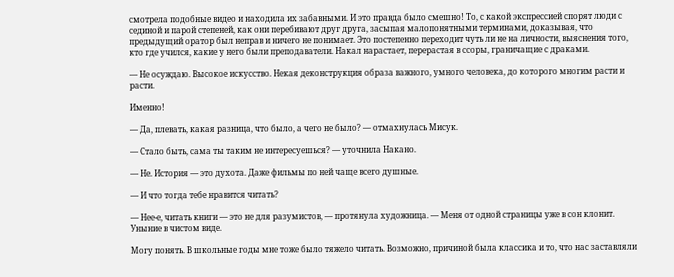смотрела подобные видео и находила их забавными. И это правда было смешно! То, с какой экспрессией спорят люди с сединой и парой степеней, как они перебивают друг друга, засыпая малопонятными терминами, доказывая, что предыдущий оратор был неправ и ничего не понимает. Это постепенно переходит чуть ли не на личности, выяснения того, кто где учился, какие у него были преподаватели. Накал нарастает, перерастая в ссоры, граничащие с драками.

— Не осуждаю. Высокое искусство. Некая деконструкция образа важного, умного человека, до которого многим расти и расти.

Именно!

— Да, плевать, какая разница, что было, а чего не было? — отмахнулась Мисук.

— Стало быть, сама ты таким не интересуешься? — уточнила Накано.

— Не. История — это духота. Даже фильмы по ней чаще всего душные.

— И что тогда тебе нравится читать?

— Нее-е, читать книги — это не для разумистов, — протянула художница. — Меня от одной страницы уже в сон клонит. Уныние в чистом виде.

Могу понять. В школьные годы мне тоже было тяжело читать. Возможно, причиной была классика и то, что нас заставляли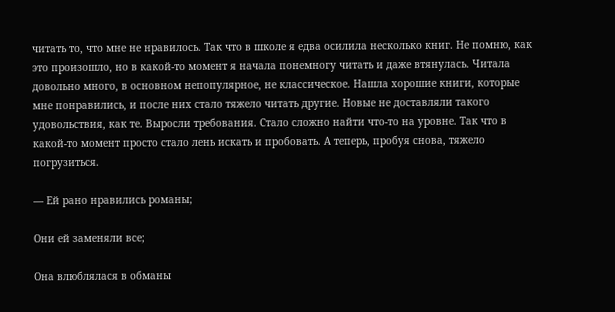читать то, что мне не нравилось. Так что в школе я едва осилила несколько книг. Не помню, как это произошло, но в какой-то момент я начала понемногу читать и даже втянулась. Читала довольно много, в основном непопулярное, не классическое. Нашла хорошие книги, которые мне понравились, и после них стало тяжело читать другие. Новые не доставляли такого удовольствия, как те. Выросли требования. Стало сложно найти что-то на уровне. Так что в какой-то момент просто стало лень искать и пробовать. А теперь, пробуя снова, тяжело погрузиться.

— Ей рано нравились романы;

Они ей заменяли все;

Она влюблялася в обманы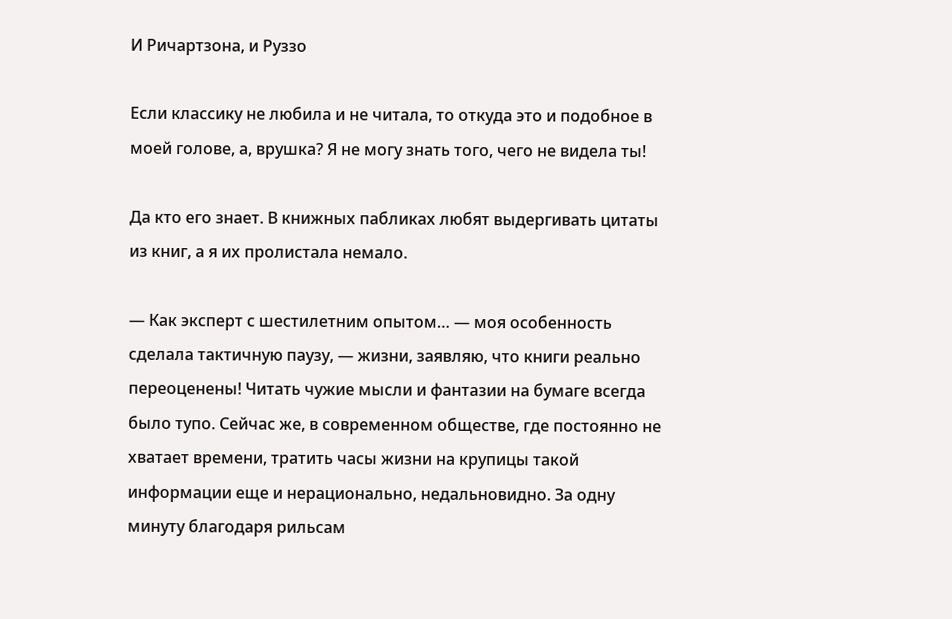И Ричартзона, и Руззо

Если классику не любила и не читала, то откуда это и подобное в моей голове, а, врушка? Я не могу знать того, чего не видела ты!

Да кто его знает. В книжных пабликах любят выдергивать цитаты из книг, а я их пролистала немало.

— Как эксперт с шестилетним опытом… — моя особенность сделала тактичную паузу, — жизни, заявляю, что книги реально переоценены! Читать чужие мысли и фантазии на бумаге всегда было тупо. Сейчас же, в современном обществе, где постоянно не хватает времени, тратить часы жизни на крупицы такой информации еще и нерационально, недальновидно. За одну минуту благодаря рильсам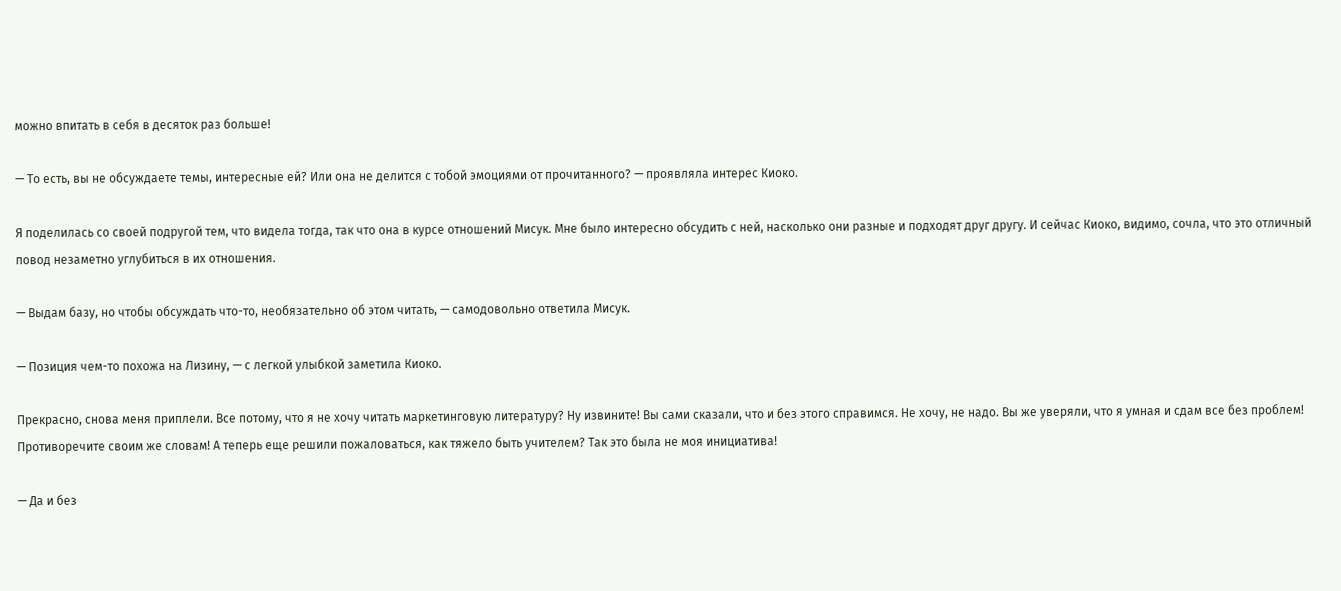можно впитать в себя в десяток раз больше!

— То есть, вы не обсуждаете темы, интересные ей? Или она не делится с тобой эмоциями от прочитанного? — проявляла интерес Киоко.

Я поделилась со своей подругой тем, что видела тогда, так что она в курсе отношений Мисук. Мне было интересно обсудить с ней, насколько они разные и подходят друг другу. И сейчас Киоко, видимо, сочла, что это отличный повод незаметно углубиться в их отношения.

— Выдам базу, но чтобы обсуждать что-то, необязательно об этом читать, — самодовольно ответила Мисук.

— Позиция чем-то похожа на Лизину, — с легкой улыбкой заметила Киоко.

Прекрасно, снова меня приплели. Все потому, что я не хочу читать маркетинговую литературу? Ну извините! Вы сами сказали, что и без этого справимся. Не хочу, не надо. Вы же уверяли, что я умная и сдам все без проблем! Противоречите своим же словам! А теперь еще решили пожаловаться, как тяжело быть учителем? Так это была не моя инициатива!

— Да и без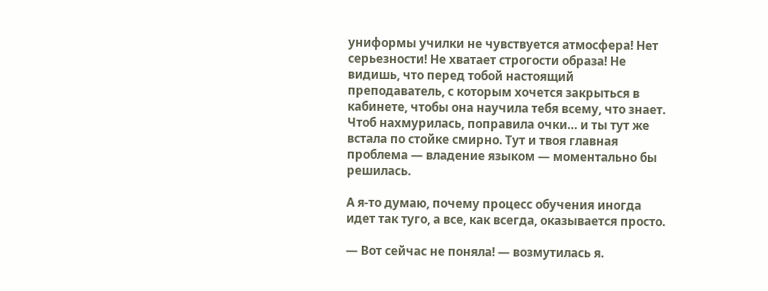униформы училки не чувствуется атмосфера! Нет серьезности! Не хватает строгости образа! Не видишь, что перед тобой настоящий преподаватель, с которым хочется закрыться в кабинете, чтобы она научила тебя всему, что знает. Чтоб нахмурилась, поправила очки… и ты тут же встала по стойке смирно. Тут и твоя главная проблема — владение языком — моментально бы решилась.

А я-то думаю, почему процесс обучения иногда идет так туго, а все, как всегда, оказывается просто.

— Вот сейчас не поняла! — возмутилась я.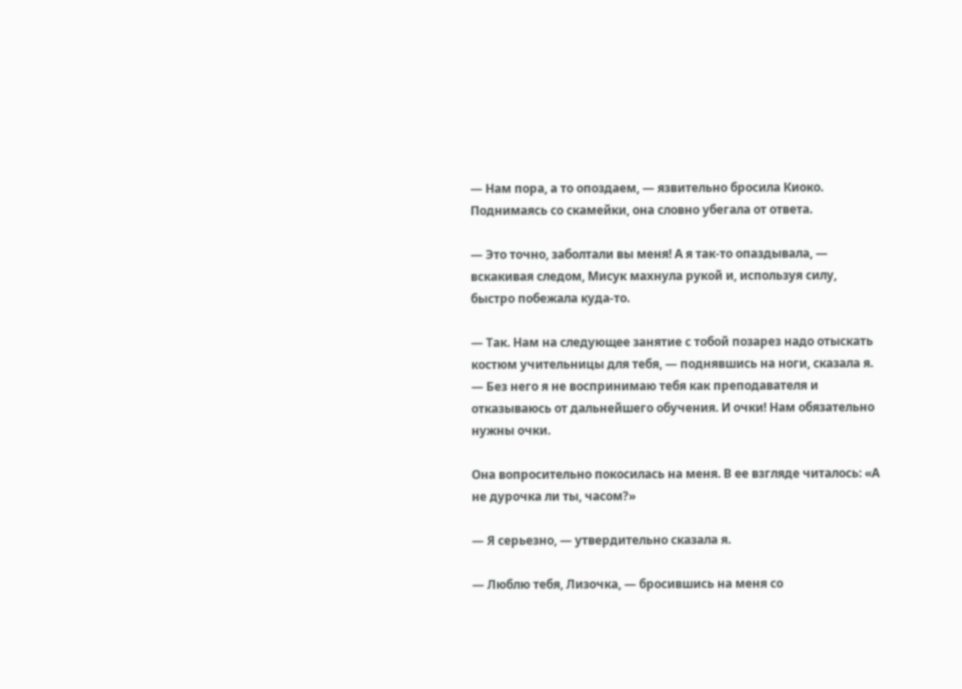— Нам пора, а то опоздаем, — язвительно бросила Киоко. Поднимаясь со скамейки, она словно убегала от ответа.

— Это точно, заболтали вы меня! А я так-то опаздывала, — вскакивая следом, Мисук махнула рукой и, используя силу, быстро побежала куда-то.

— Так. Нам на следующее занятие с тобой позарез надо отыскать костюм учительницы для тебя, — поднявшись на ноги, сказала я. — Без него я не воспринимаю тебя как преподавателя и отказываюсь от дальнейшего обучения. И очки! Нам обязательно нужны очки.

Она вопросительно покосилась на меня. В ее взгляде читалось: «А не дурочка ли ты, часом?»

— Я серьезно, — утвердительно сказала я.

— Люблю тебя, Лизочка, — бросившись на меня со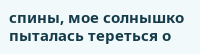спины, мое солнышко пыталась тереться о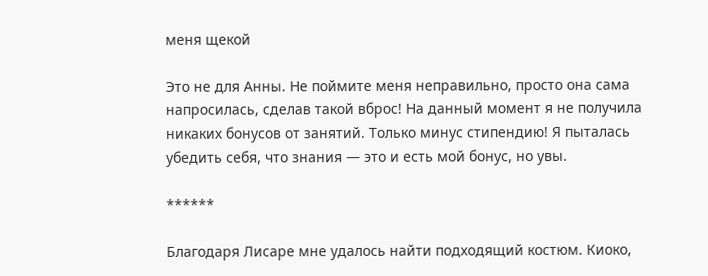меня щекой

Это не для Анны. Не поймите меня неправильно, просто она сама напросилась, сделав такой вброс! На данный момент я не получила никаких бонусов от занятий. Только минус стипендию! Я пыталась убедить себя, что знания — это и есть мой бонус, но увы.

******

Благодаря Лисаре мне удалось найти подходящий костюм. Киоко,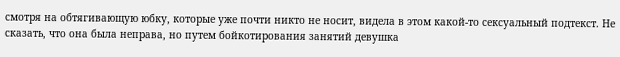смотря на обтягивающую юбку, которые уже почти никто не носит, видела в этом какой-то сексуальный подтекст. Не сказать, что она была неправа, но путем бойкотирования занятий девушка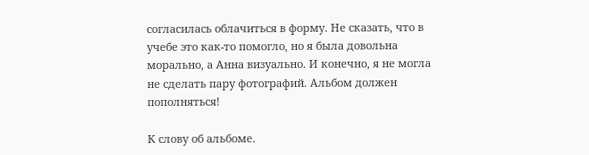согласилась облачиться в форму. Не сказать, что в учебе это как-то помогло, но я была довольна морально, а Анна визуально. И конечно, я не могла не сделать пару фотографий. Альбом должен пополняться!

К слову об альбоме.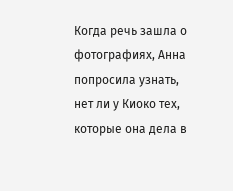Когда речь зашла о фотографиях, Анна попросила узнать, нет ли у Киоко тех, которые она дела в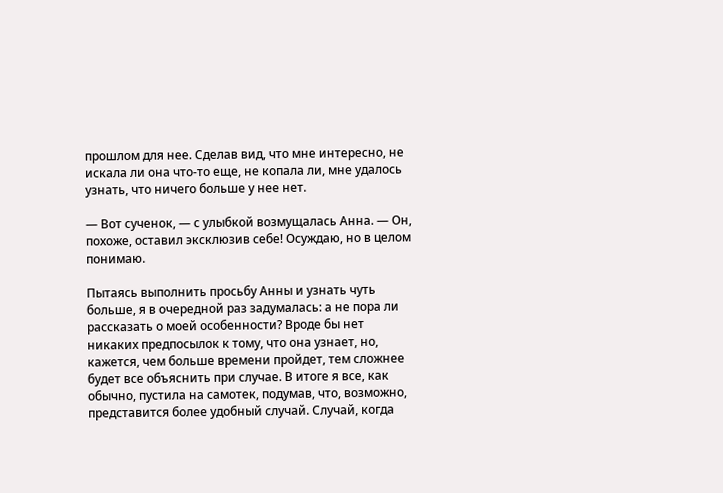прошлом для нее. Сделав вид, что мне интересно, не искала ли она что-то еще, не копала ли, мне удалось узнать, что ничего больше у нее нет.

— Вот сученок, — с улыбкой возмущалась Анна. — Он, похоже, оставил эксклюзив себе! Осуждаю, но в целом понимаю.

Пытаясь выполнить просьбу Анны и узнать чуть больше, я в очередной раз задумалась: а не пора ли рассказать о моей особенности? Вроде бы нет никаких предпосылок к тому, что она узнает, но, кажется, чем больше времени пройдет, тем сложнее будет все объяснить при случае. В итоге я все, как обычно, пустила на самотек, подумав, что, возможно, представится более удобный случай. Случай, когда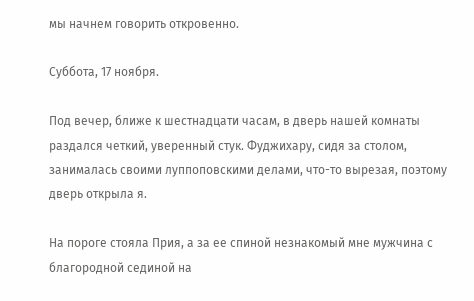мы начнем говорить откровенно.

Суббота, 17 ноября.

Под вечер, ближе к шестнадцати часам, в дверь нашей комнаты раздался четкий, уверенный стук. Фуджихару, сидя за столом, занималась своими луппоповскими делами, что-то вырезая, поэтому дверь открыла я.

На пороге стояла Прия, а за ее спиной незнакомый мне мужчина с благородной сединой на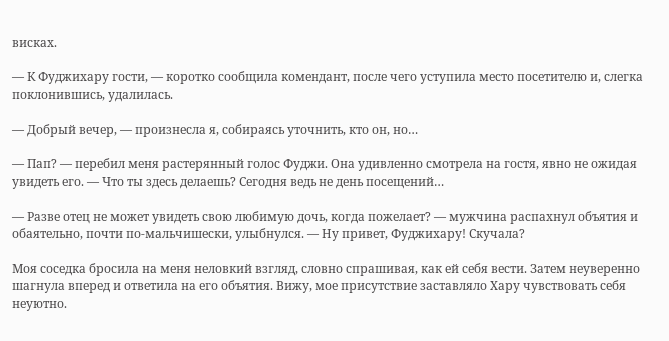висках.

— К Фуджихару гости, — коротко сообщила комендант, после чего уступила место посетителю и, слегка поклонившись, удалилась.

— Добрый вечер, — произнесла я, собираясь уточнить, кто он, но…

— Пап? — перебил меня растерянный голос Фуджи. Она удивленно смотрела на гостя, явно не ожидая увидеть его. — Что ты здесь делаешь? Сегодня ведь не день посещений…

— Разве отец не может увидеть свою любимую дочь, когда пожелает? — мужчина распахнул объятия и обаятельно, почти по-мальчишески, улыбнулся. — Ну привет, Фуджихару! Скучала?

Моя соседка бросила на меня неловкий взгляд, словно спрашивая, как ей себя вести. Затем неуверенно шагнула вперед и ответила на его объятия. Вижу, мое присутствие заставляло Хару чувствовать себя неуютно.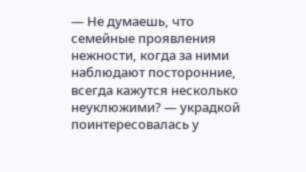— Не думаешь, что семейные проявления нежности, когда за ними наблюдают посторонние, всегда кажутся несколько неуклюжими? — украдкой поинтересовалась у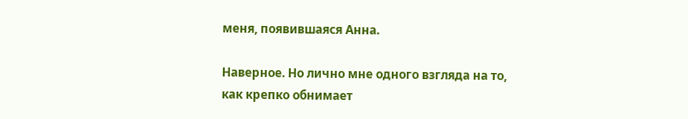меня, появившаяся Анна.

Наверное. Но лично мне одного взгляда на то, как крепко обнимает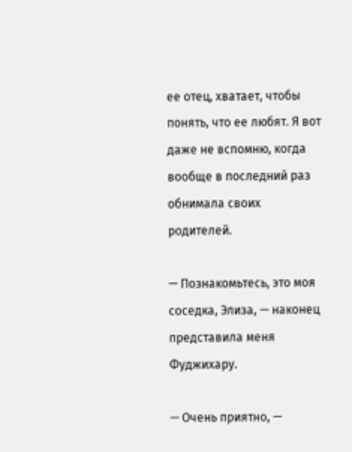ее отец, хватает, чтобы понять, что ее любят. Я вот даже не вспомню, когда вообще в последний раз обнимала своих родителей.

— Познакомьтесь, это моя соседка, Элиза, — наконец представила меня Фуджихару.

— Очень приятно, —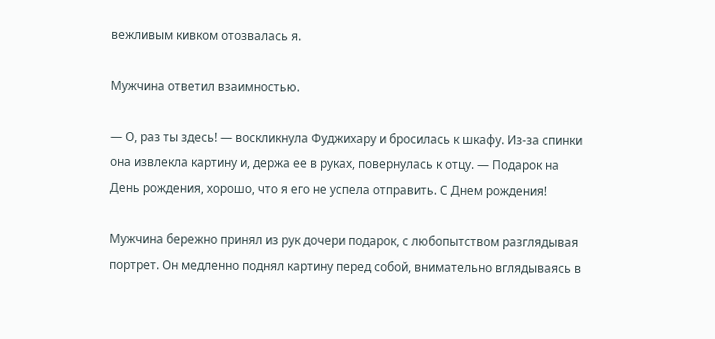вежливым кивком отозвалась я.

Мужчина ответил взаимностью.

— О, раз ты здесь! — воскликнула Фуджихару и бросилась к шкафу. Из-за спинки она извлекла картину и, держа ее в руках, повернулась к отцу. — Подарок на День рождения, хорошо, что я его не успела отправить. С Днем рождения!

Мужчина бережно принял из рук дочери подарок, с любопытством разглядывая портрет. Он медленно поднял картину перед собой, внимательно вглядываясь в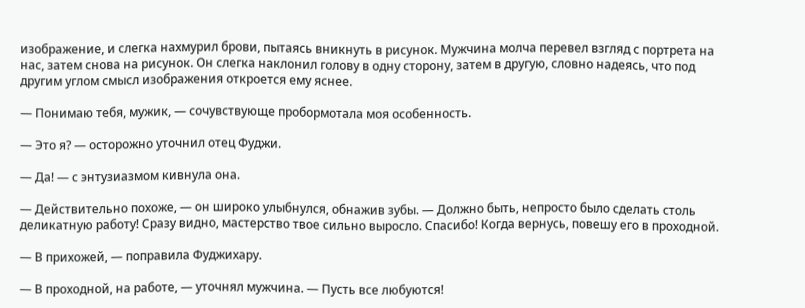изображение, и слегка нахмурил брови, пытаясь вникнуть в рисунок. Мужчина молча перевел взгляд с портрета на нас, затем снова на рисунок. Он слегка наклонил голову в одну сторону, затем в другую, словно надеясь, что под другим углом смысл изображения откроется ему яснее.

— Понимаю тебя, мужик, — сочувствующе пробормотала моя особенность.

— Это я? — осторожно уточнил отец Фуджи.

— Да! — с энтузиазмом кивнула она.

— Действительно похоже, — он широко улыбнулся, обнажив зубы. — Должно быть, непросто было сделать столь деликатную работу! Сразу видно, мастерство твое сильно выросло. Спасибо! Когда вернусь, повешу его в проходной.

— В прихожей, — поправила Фуджихару.

— В проходной, на работе, — уточнял мужчина. — Пусть все любуются!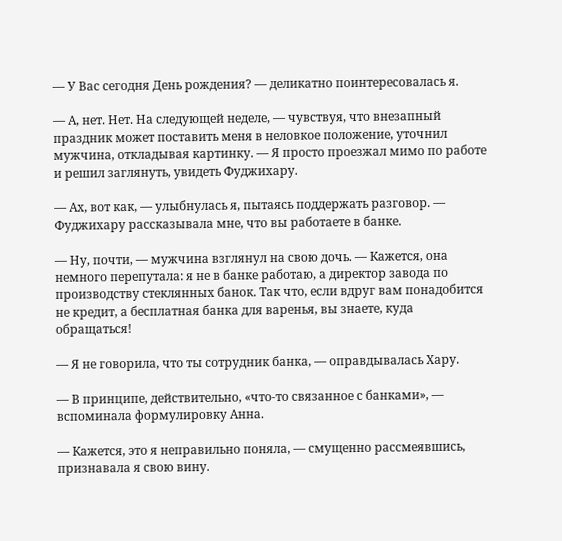— У Вас сегодня День рождения? — деликатно поинтересовалась я.

— А, нет. Нет. На следующей неделе, — чувствуя, что внезапный праздник может поставить меня в неловкое положение, уточнил мужчина, откладывая картинку. — Я просто проезжал мимо по работе и решил заглянуть, увидеть Фуджихару.

— Ах, вот как, — улыбнулась я, пытаясь поддержать разговор. — Фуджихару рассказывала мне, что вы работаете в банке.

— Ну, почти, — мужчина взглянул на свою дочь. — Кажется, она немного перепутала: я не в банке работаю, а директор завода по производству стеклянных банок. Так что, если вдруг вам понадобится не кредит, а бесплатная банка для варенья, вы знаете, куда обращаться!

— Я не говорила, что ты сотрудник банка, — оправдывалась Хару.

— В принципе, действительно, «что-то связанное с банками», — вспоминала формулировку Анна.

— Кажется, это я неправильно поняла, — смущенно рассмеявшись, признавала я свою вину.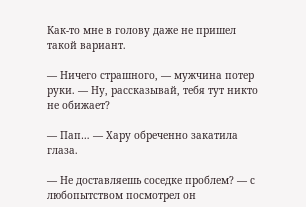Как-то мне в голову даже не пришел такой вариант.

— Ничего страшного, — мужчина потер руки. — Ну, рассказывай, тебя тут никто не обижает?

— Пап… — Хару обреченно закатила глаза.

— Не доставляешь соседке проблем? — с любопытством посмотрел он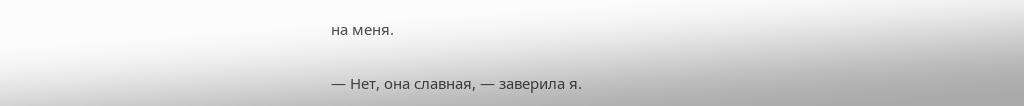на меня.

— Нет, она славная, — заверила я.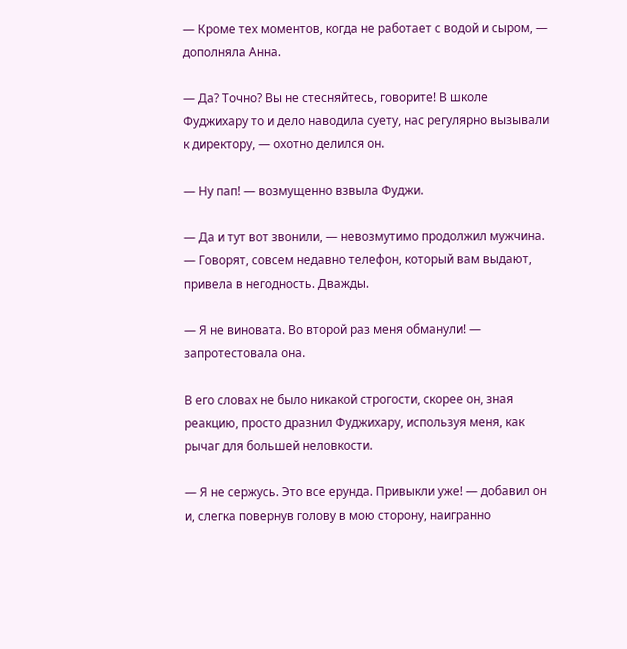— Кроме тех моментов, когда не работает с водой и сыром, — дополняла Анна.

— Да? Точно? Вы не стесняйтесь, говорите! В школе Фуджихару то и дело наводила суету, нас регулярно вызывали к директору, — охотно делился он.

— Ну пап! — возмущенно взвыла Фуджи.

— Да и тут вот звонили, — невозмутимо продолжил мужчина. — Говорят, совсем недавно телефон, который вам выдают, привела в негодность. Дважды.

— Я не виновата. Во второй раз меня обманули! — запротестовала она.

В его словах не было никакой строгости, скорее он, зная реакцию, просто дразнил Фуджихару, используя меня, как рычаг для большей неловкости.

— Я не сержусь. Это все ерунда. Привыкли уже! — добавил он и, слегка повернув голову в мою сторону, наигранно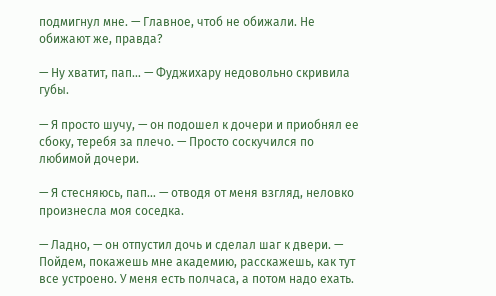подмигнул мне. — Главное, чтоб не обижали. Не обижают же, правда?

— Ну хватит, пап… — Фуджихару недовольно скривила губы.

— Я просто шучу, — он подошел к дочери и приобнял ее сбоку, теребя за плечо. — Просто соскучился по любимой дочери.

— Я стесняюсь, пап… — отводя от меня взгляд, неловко произнесла моя соседка.

— Ладно, — он отпустил дочь и сделал шаг к двери. — Пойдем, покажешь мне академию, расскажешь, как тут все устроено. У меня есть полчаса, а потом надо ехать.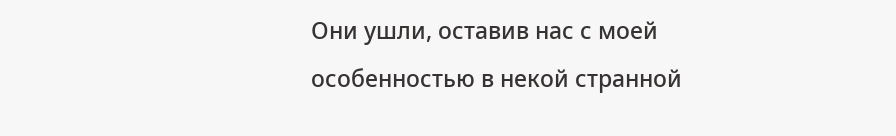Они ушли, оставив нас с моей особенностью в некой странной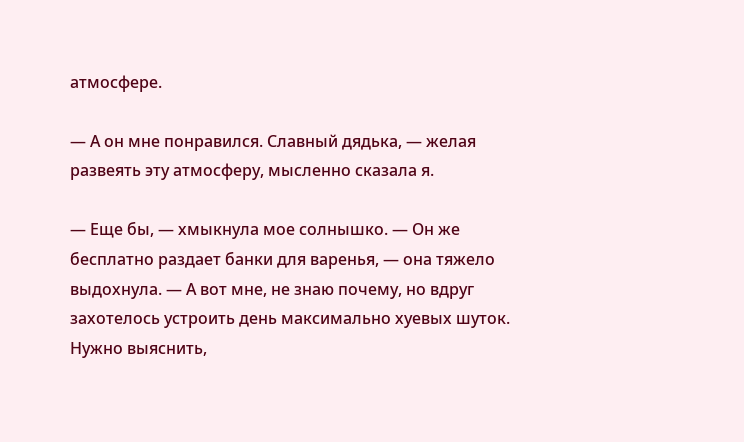атмосфере.

— А он мне понравился. Славный дядька, — желая развеять эту атмосферу, мысленно сказала я.

— Еще бы, — хмыкнула мое солнышко. — Он же бесплатно раздает банки для варенья, — она тяжело выдохнула. — А вот мне, не знаю почему, но вдруг захотелось устроить день максимально хуевых шуток. Нужно выяснить,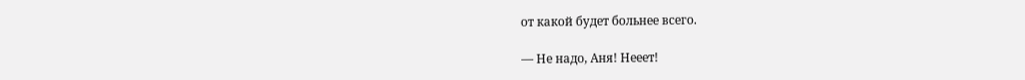от какой будет больнее всего.

— Не надо, Аня! Нееет!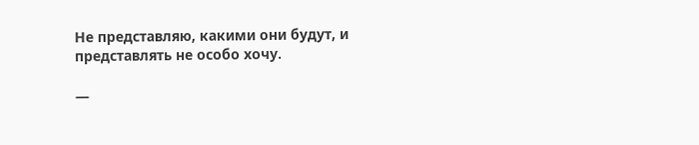Не представляю, какими они будут, и представлять не особо хочу.

—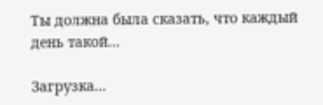Ты должна была сказать, что каждый день такой…

Загрузка...